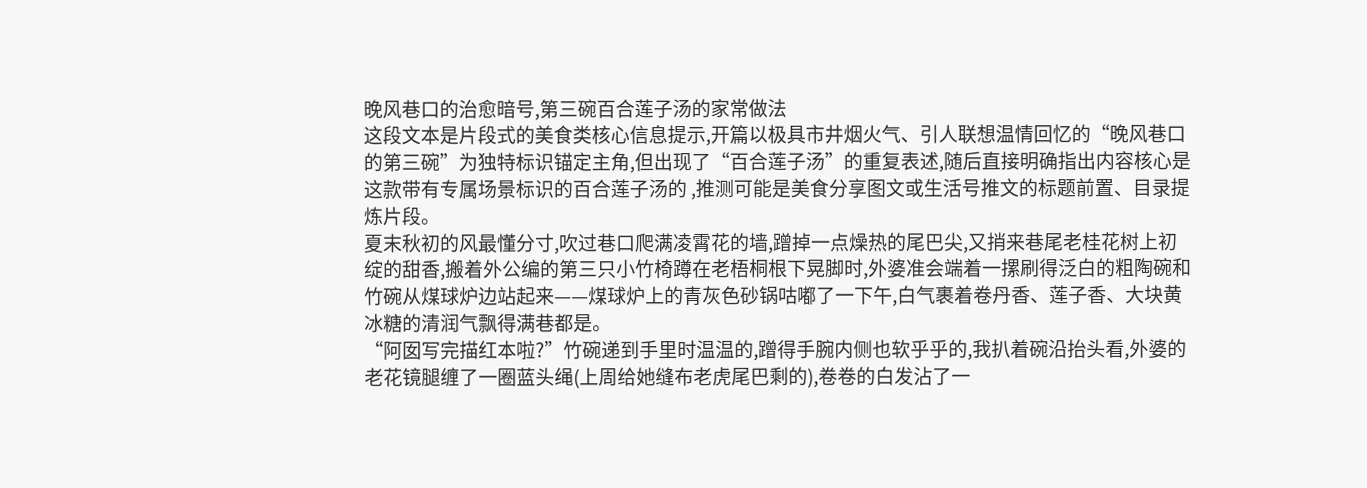晚风巷口的治愈暗号,第三碗百合莲子汤的家常做法
这段文本是片段式的美食类核心信息提示,开篇以极具市井烟火气、引人联想温情回忆的“晚风巷口的第三碗”为独特标识锚定主角,但出现了“百合莲子汤”的重复表述,随后直接明确指出内容核心是这款带有专属场景标识的百合莲子汤的 ,推测可能是美食分享图文或生活号推文的标题前置、目录提炼片段。
夏末秋初的风最懂分寸,吹过巷口爬满凌霄花的墙,蹭掉一点燥热的尾巴尖,又捎来巷尾老桂花树上初绽的甜香,搬着外公编的第三只小竹椅蹲在老梧桐根下晃脚时,外婆准会端着一摞刷得泛白的粗陶碗和竹碗从煤球炉边站起来——煤球炉上的青灰色砂锅咕嘟了一下午,白气裹着卷丹香、莲子香、大块黄冰糖的清润气飘得满巷都是。
“阿囡写完描红本啦?”竹碗递到手里时温温的,蹭得手腕内侧也软乎乎的,我扒着碗沿抬头看,外婆的老花镜腿缠了一圈蓝头绳(上周给她缝布老虎尾巴剩的),卷卷的白发沾了一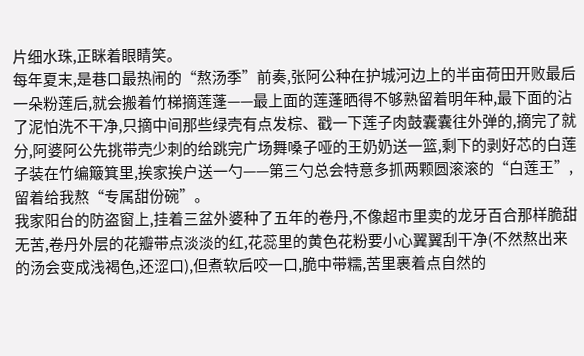片细水珠,正眯着眼睛笑。
每年夏末,是巷口最热闹的“熬汤季”前奏,张阿公种在护城河边上的半亩荷田开败最后一朵粉莲后,就会搬着竹梯摘莲蓬——最上面的莲蓬晒得不够熟留着明年种,最下面的沾了泥怕洗不干净,只摘中间那些绿壳有点发棕、戳一下莲子肉鼓囊囊往外弹的,摘完了就分,阿婆阿公先挑带壳少刺的给跳完广场舞嗓子哑的王奶奶送一篮,剩下的剥好芯的白莲子装在竹编簸箕里,挨家挨户送一勺——第三勺总会特意多抓两颗圆滚滚的“白莲王”,留着给我熬“专属甜份碗”。
我家阳台的防盗窗上,挂着三盆外婆种了五年的卷丹,不像超市里卖的龙牙百合那样脆甜无苦,卷丹外层的花瓣带点淡淡的红,花蕊里的黄色花粉要小心翼翼刮干净(不然熬出来的汤会变成浅褐色,还涩口),但煮软后咬一口,脆中带糯,苦里裹着点自然的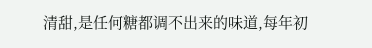清甜,是任何糖都调不出来的味道,每年初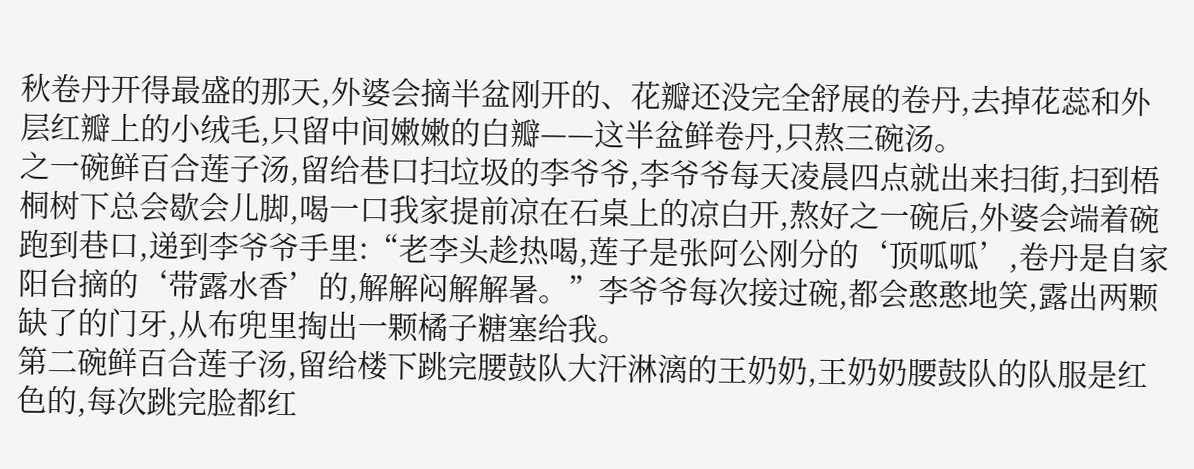秋卷丹开得最盛的那天,外婆会摘半盆刚开的、花瓣还没完全舒展的卷丹,去掉花蕊和外层红瓣上的小绒毛,只留中间嫩嫩的白瓣——这半盆鲜卷丹,只熬三碗汤。
之一碗鲜百合莲子汤,留给巷口扫垃圾的李爷爷,李爷爷每天凌晨四点就出来扫街,扫到梧桐树下总会歇会儿脚,喝一口我家提前凉在石桌上的凉白开,熬好之一碗后,外婆会端着碗跑到巷口,递到李爷爷手里:“老李头趁热喝,莲子是张阿公刚分的‘顶呱呱’,卷丹是自家阳台摘的‘带露水香’的,解解闷解解暑。”李爷爷每次接过碗,都会憨憨地笑,露出两颗缺了的门牙,从布兜里掏出一颗橘子糖塞给我。
第二碗鲜百合莲子汤,留给楼下跳完腰鼓队大汗淋漓的王奶奶,王奶奶腰鼓队的队服是红色的,每次跳完脸都红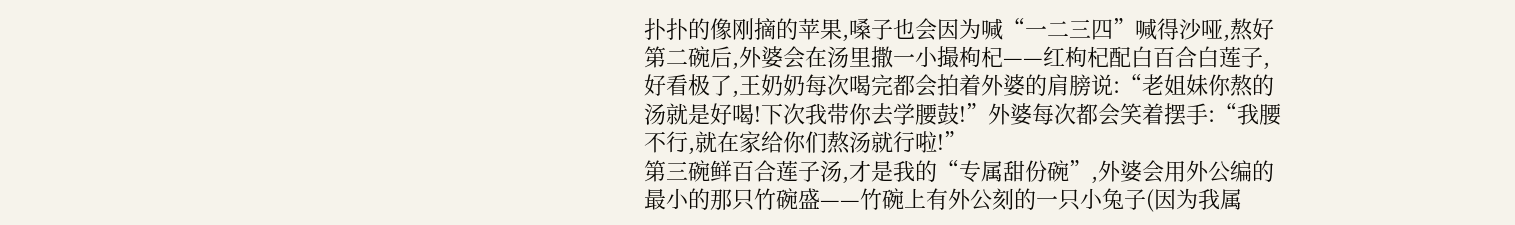扑扑的像刚摘的苹果,嗓子也会因为喊“一二三四”喊得沙哑,熬好第二碗后,外婆会在汤里撒一小撮枸杞——红枸杞配白百合白莲子,好看极了,王奶奶每次喝完都会拍着外婆的肩膀说:“老姐妹你熬的汤就是好喝!下次我带你去学腰鼓!”外婆每次都会笑着摆手:“我腰不行,就在家给你们熬汤就行啦!”
第三碗鲜百合莲子汤,才是我的“专属甜份碗”,外婆会用外公编的最小的那只竹碗盛——竹碗上有外公刻的一只小兔子(因为我属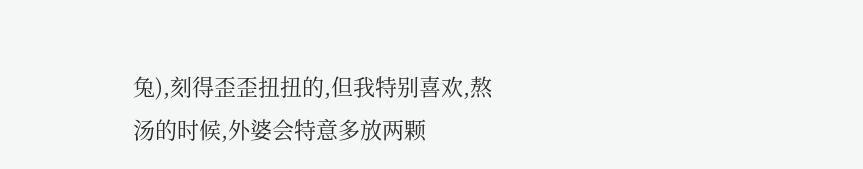兔),刻得歪歪扭扭的,但我特别喜欢,熬汤的时候,外婆会特意多放两颗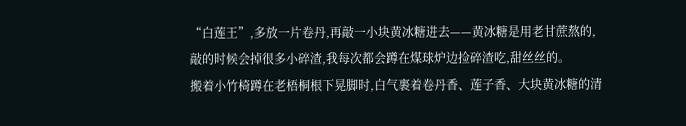“白莲王”,多放一片卷丹,再敲一小块黄冰糖进去——黄冰糖是用老甘蔗熬的,敲的时候会掉很多小碎渣,我每次都会蹲在煤球炉边捡碎渣吃,甜丝丝的。
搬着小竹椅蹲在老梧桐根下晃脚时,白气裹着卷丹香、莲子香、大块黄冰糖的清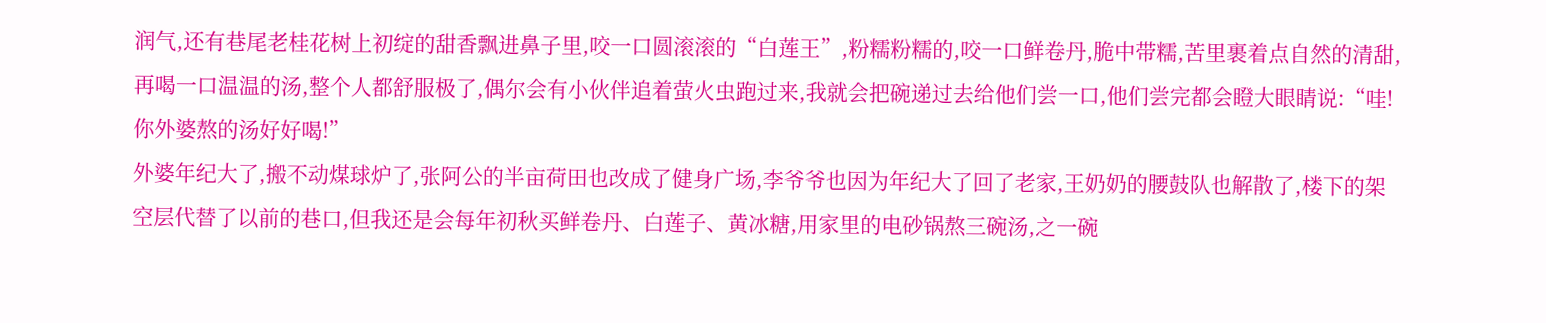润气,还有巷尾老桂花树上初绽的甜香飘进鼻子里,咬一口圆滚滚的“白莲王”,粉糯粉糯的,咬一口鲜卷丹,脆中带糯,苦里裹着点自然的清甜,再喝一口温温的汤,整个人都舒服极了,偶尔会有小伙伴追着萤火虫跑过来,我就会把碗递过去给他们尝一口,他们尝完都会瞪大眼睛说:“哇!你外婆熬的汤好好喝!”
外婆年纪大了,搬不动煤球炉了,张阿公的半亩荷田也改成了健身广场,李爷爷也因为年纪大了回了老家,王奶奶的腰鼓队也解散了,楼下的架空层代替了以前的巷口,但我还是会每年初秋买鲜卷丹、白莲子、黄冰糖,用家里的电砂锅熬三碗汤,之一碗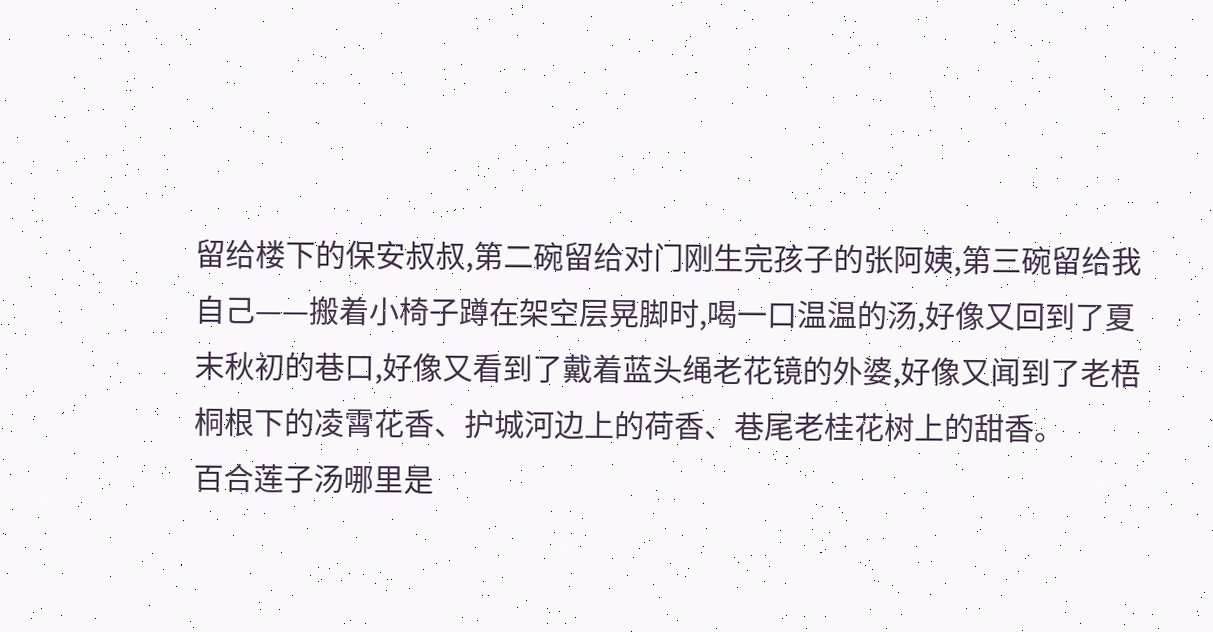留给楼下的保安叔叔,第二碗留给对门刚生完孩子的张阿姨,第三碗留给我自己——搬着小椅子蹲在架空层晃脚时,喝一口温温的汤,好像又回到了夏末秋初的巷口,好像又看到了戴着蓝头绳老花镜的外婆,好像又闻到了老梧桐根下的凌霄花香、护城河边上的荷香、巷尾老桂花树上的甜香。
百合莲子汤哪里是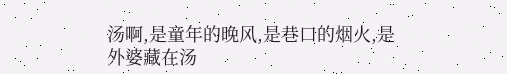汤啊,是童年的晚风,是巷口的烟火,是外婆藏在汤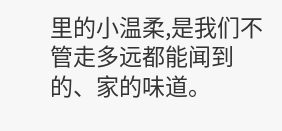里的小温柔,是我们不管走多远都能闻到的、家的味道。